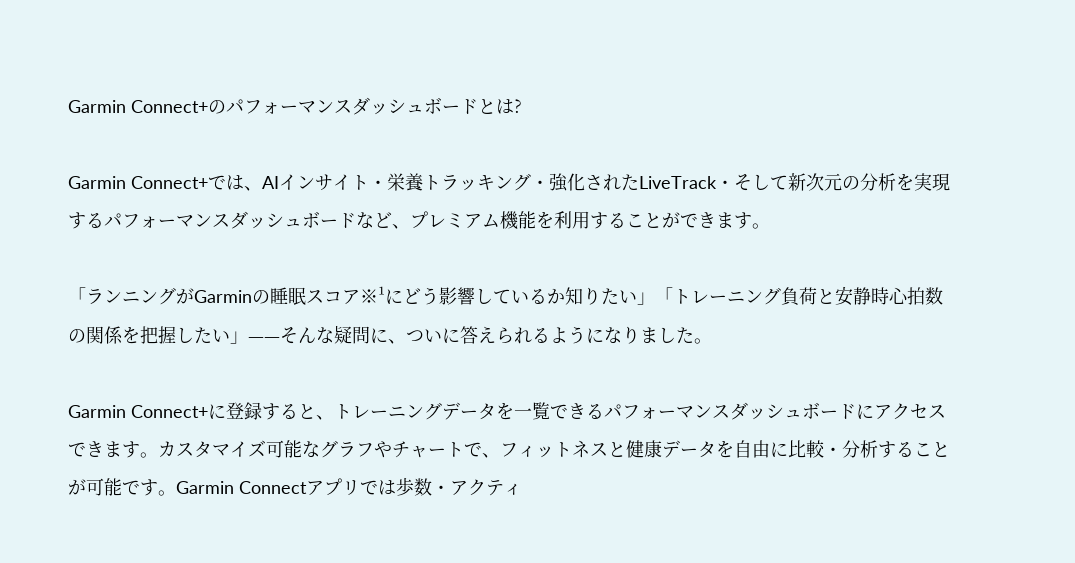Garmin Connect+のパフォーマンスダッシュボードとは?

Garmin Connect+では、AIインサイト・栄養トラッキング・強化されたLiveTrack・そして新次元の分析を実現するパフォーマンスダッシュボードなど、プレミアム機能を利用することができます。

「ランニングがGarminの睡眠スコア※¹にどう影響しているか知りたい」「トレーニング負荷と安静時心拍数の関係を把握したい」——そんな疑問に、ついに答えられるようになりました。

Garmin Connect+に登録すると、トレーニングデータを一覧できるパフォーマンスダッシュボードにアクセスできます。カスタマイズ可能なグラフやチャートで、フィットネスと健康データを自由に比較・分析することが可能です。Garmin Connectアプリでは歩数・アクティ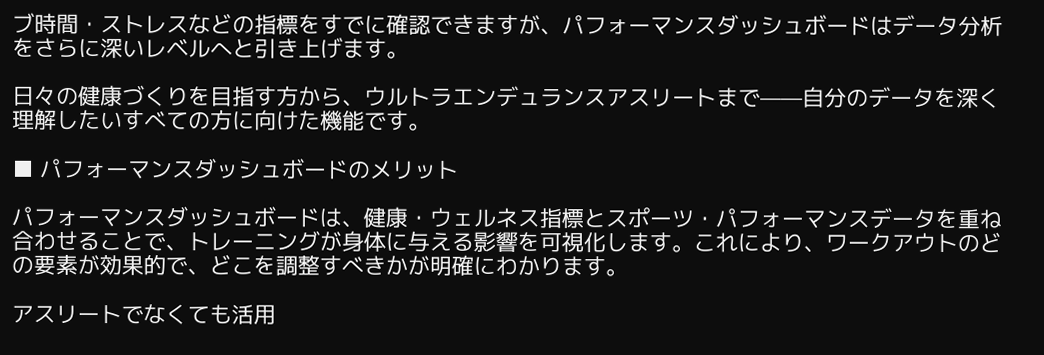ブ時間・ストレスなどの指標をすでに確認できますが、パフォーマンスダッシュボードはデータ分析をさらに深いレベルへと引き上げます。

日々の健康づくりを目指す方から、ウルトラエンデュランスアスリートまで——自分のデータを深く理解したいすべての方に向けた機能です。

■ パフォーマンスダッシュボードのメリット

パフォーマンスダッシュボードは、健康・ウェルネス指標とスポーツ・パフォーマンスデータを重ね合わせることで、トレーニングが身体に与える影響を可視化します。これにより、ワークアウトのどの要素が効果的で、どこを調整すべきかが明確にわかります。

アスリートでなくても活用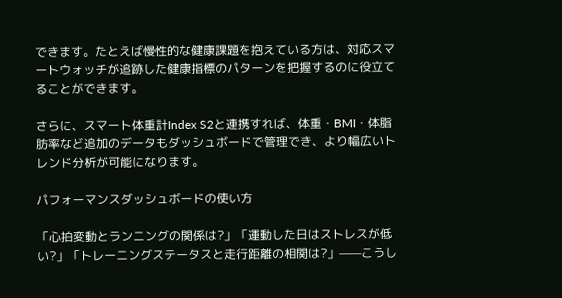できます。たとえば慢性的な健康課題を抱えている方は、対応スマートウォッチが追跡した健康指標のパターンを把握するのに役立てることができます。

さらに、スマート体重計Index S2と連携すれば、体重・BMI・体脂肪率など追加のデータもダッシュボードで管理でき、より幅広いトレンド分析が可能になります。

パフォーマンスダッシュボードの使い方

「心拍変動とランニングの関係は?」「運動した日はストレスが低い?」「トレーニングステータスと走行距離の相関は?」——こうし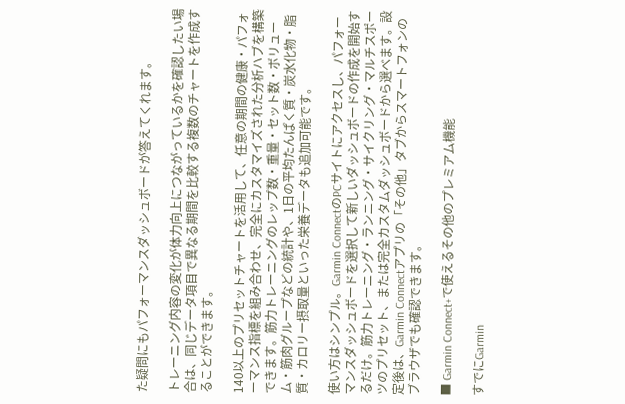た疑問にもパフォーマンスダッシュボードが答えてくれます。

トレーニング内容の変化が体力向上につながっているかを確認したい場合は、同じデータ項目で異なる期間を比較する複数のチャートを作成することができます。

140以上のプリセットチャートを活用して、任意の期間の健康・パフォーマンス指標を組み合わせ、完全にカスタマイズされた分析ハブを構築できます。筋力トレーニングのレップ数・重量・セット数・ボリューム・筋肉グループなどの統計や、1日の平均たんぱく質・炭水化物・脂質・カロリー摂取量といった栄養データも追加可能です。

使い方はシンプル。Garmin ConnectのPCサイトにアクセスし、パフォーマンスダッシュボードを選択して新しいダッシュボードの作成を開始するだけ。筋力トレーニング・ランニング・サイクリング・マルチスポーツのプリセット、または完全カスタムダッシュボードから選べます。設定後は、Garmin Connectアプリの「その他」タブからスマートフォンのブラウザでも確認できます。

■ Garmin Connect+で使えるその他のプレミアム機能

すでにGarmin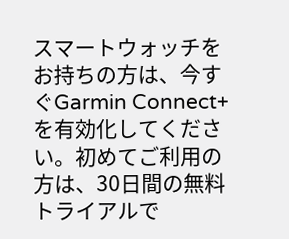スマートウォッチをお持ちの方は、今すぐGarmin Connect+を有効化してください。初めてご利用の方は、30日間の無料トライアルで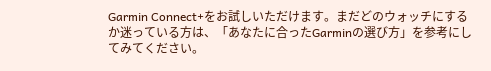Garmin Connect+をお試しいただけます。まだどのウォッチにするか迷っている方は、「あなたに合ったGarminの選び方」を参考にしてみてください。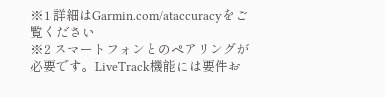※1 詳細はGarmin.com/ataccuracyをご覧ください
※2 スマートフォンとのペアリングが必要です。LiveTrack機能には要件お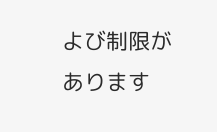よび制限があります